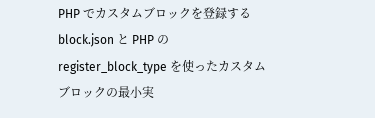PHP でカスタムブロックを登録する
block.json と PHP の register_block_type を使ったカスタムブロックの最小実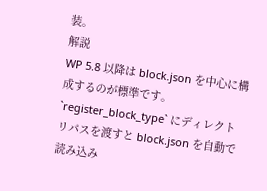装。
解説
WP 5.8 以降は block.json を中心に構成するのが標準です。`register_block_type` にディレクトリパスを渡すと block.json を自動で読み込み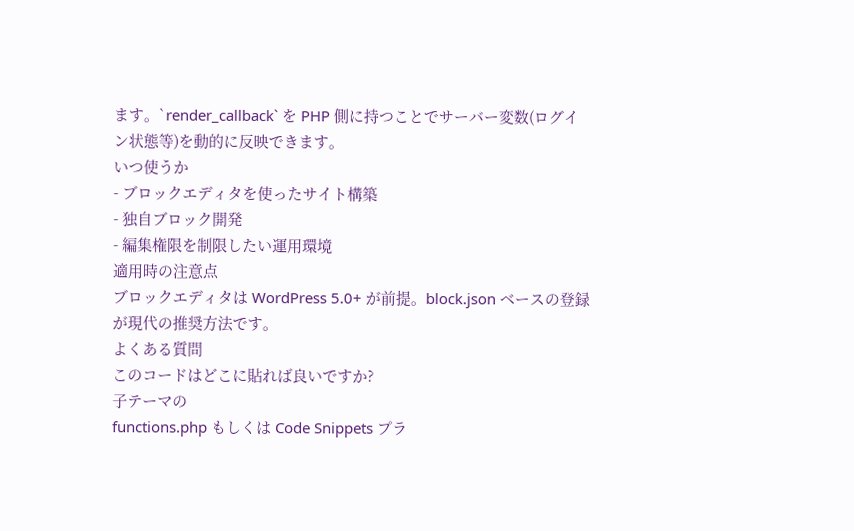ます。`render_callback` を PHP 側に持つことでサーバー変数(ログイン状態等)を動的に反映できます。
いつ使うか
- ブロックエディタを使ったサイト構築
- 独自ブロック開発
- 編集権限を制限したい運用環境
適用時の注意点
ブロックエディタは WordPress 5.0+ が前提。block.json ベースの登録が現代の推奨方法です。
よくある質問
このコードはどこに貼れば良いですか?
子テーマの
functions.php もしくは Code Snippets プラ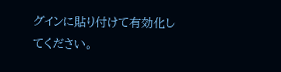グインに貼り付けて有効化してください。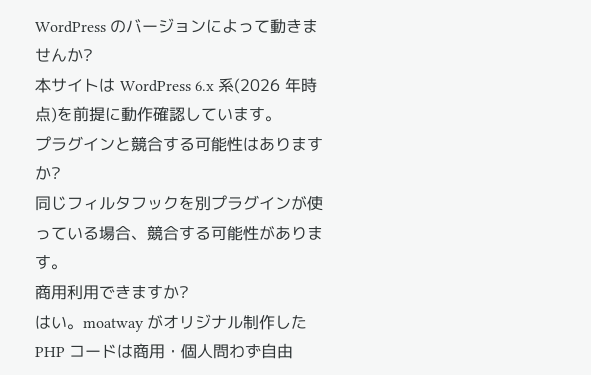WordPress のバージョンによって動きませんか?
本サイトは WordPress 6.x 系(2026 年時点)を前提に動作確認しています。
プラグインと競合する可能性はありますか?
同じフィルタフックを別プラグインが使っている場合、競合する可能性があります。
商用利用できますか?
はい。moatway がオリジナル制作した PHP コードは商用・個人問わず自由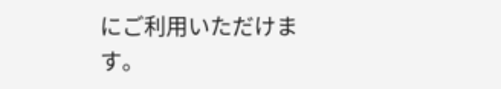にご利用いただけます。